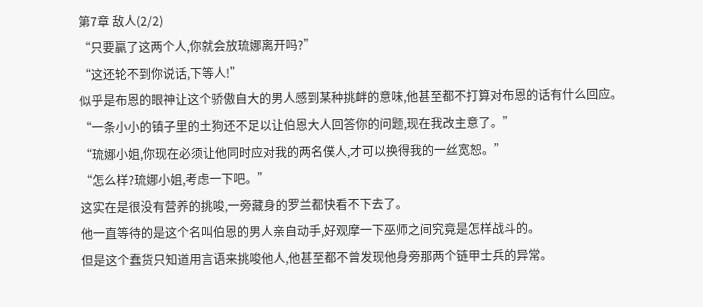第7章 敌人(2/2)
“只要贏了这两个人,你就会放琉娜离开吗?”
“这还轮不到你说话,下等人!”
似乎是布恩的眼神让这个骄傲自大的男人感到某种挑衅的意味,他甚至都不打算对布恩的话有什么回应。
“一条小小的镇子里的土狗还不足以让伯恩大人回答你的问题,现在我改主意了。”
“琉娜小姐,你现在必须让他同时应对我的两名僕人,才可以换得我的一丝宽恕。”
“怎么样?琉娜小姐,考虑一下吧。”
这实在是很没有营养的挑唆,一旁藏身的罗兰都快看不下去了。
他一直等待的是这个名叫伯恩的男人亲自动手,好观摩一下巫师之间究竟是怎样战斗的。
但是这个蠢货只知道用言语来挑唆他人,他甚至都不曾发现他身旁那两个链甲士兵的异常。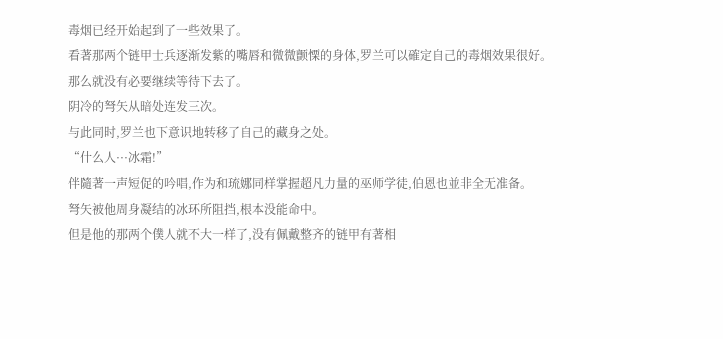毒烟已经开始起到了一些效果了。
看著那两个链甲士兵逐渐发紫的嘴唇和微微颤慄的身体,罗兰可以確定自己的毒烟效果很好。
那么就没有必要继续等待下去了。
阴冷的弩矢从暗处连发三次。
与此同时,罗兰也下意识地转移了自己的藏身之处。
“什么人···冰霜!”
伴隨著一声短促的吟唱,作为和琉娜同样掌握超凡力量的巫师学徒,伯恩也並非全无准备。
弩矢被他周身凝结的冰环所阻挡,根本没能命中。
但是他的那两个僕人就不大一样了,没有佩戴整齐的链甲有著相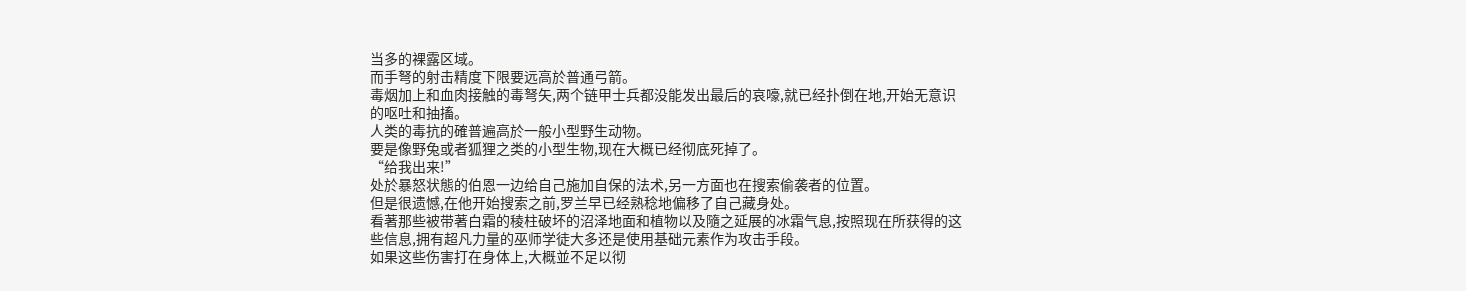当多的裸露区域。
而手弩的射击精度下限要远高於普通弓箭。
毒烟加上和血肉接触的毒弩矢,两个链甲士兵都没能发出最后的哀嚎,就已经扑倒在地,开始无意识的呕吐和抽搐。
人类的毒抗的確普遍高於一般小型野生动物。
要是像野兔或者狐狸之类的小型生物,现在大概已经彻底死掉了。
“给我出来!”
处於暴怒状態的伯恩一边给自己施加自保的法术,另一方面也在搜索偷袭者的位置。
但是很遗憾,在他开始搜索之前,罗兰早已经熟稔地偏移了自己藏身处。
看著那些被带著白霜的稜柱破坏的沼泽地面和植物以及隨之延展的冰霜气息,按照现在所获得的这些信息,拥有超凡力量的巫师学徒大多还是使用基础元素作为攻击手段。
如果这些伤害打在身体上,大概並不足以彻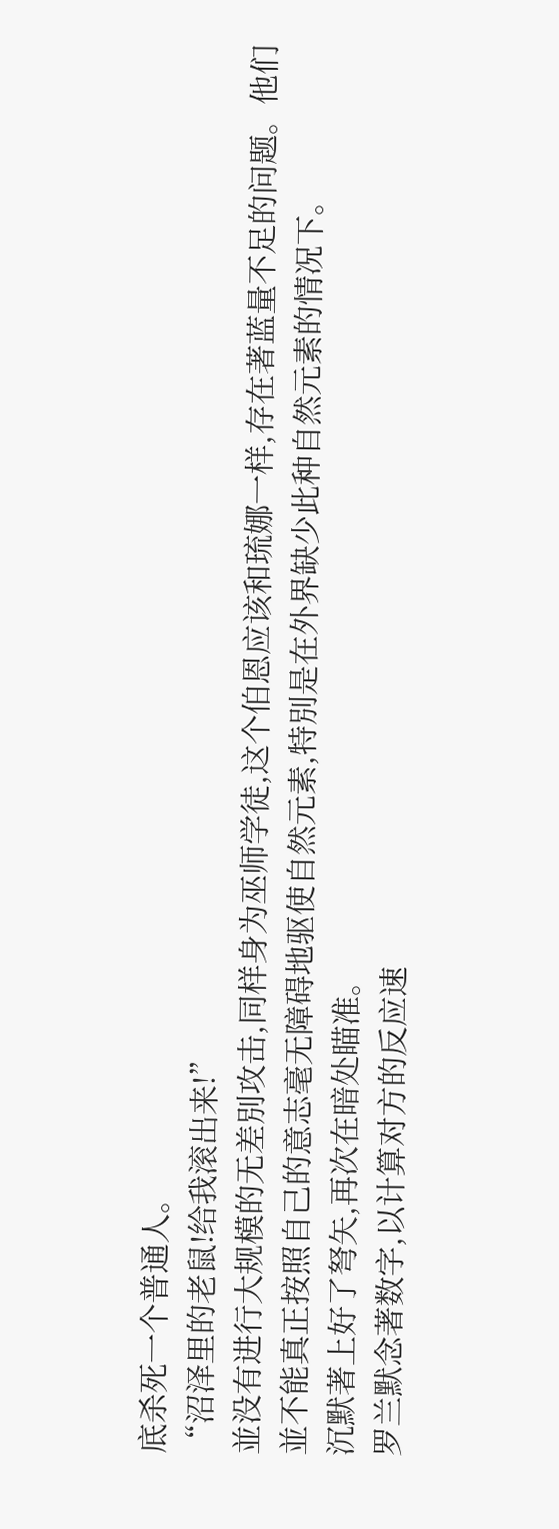底杀死一个普通人。
“沼泽里的老鼠!给我滚出来!”
並没有进行大规模的无差別攻击,同样身为巫师学徒,这个伯恩应该和琉娜一样,存在著蓝量不足的问题。他们並不能真正按照自己的意志毫无障碍地驱使自然元素,特別是在外界缺少此种自然元素的情况下。
沉默著上好了弩矢,再次在暗处瞄准。
罗兰默念著数字,以计算对方的反应速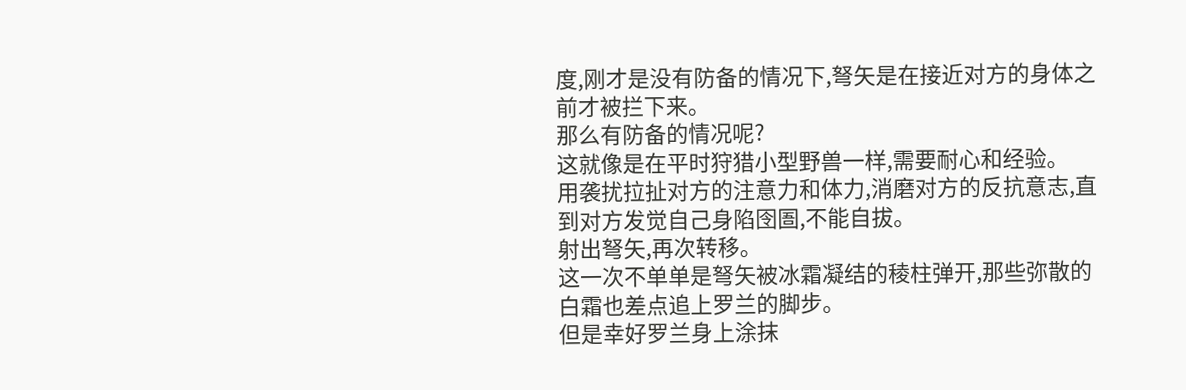度,刚才是没有防备的情况下,弩矢是在接近对方的身体之前才被拦下来。
那么有防备的情况呢?
这就像是在平时狩猎小型野兽一样,需要耐心和经验。
用袭扰拉扯对方的注意力和体力,消磨对方的反抗意志,直到对方发觉自己身陷囹圄,不能自拔。
射出弩矢,再次转移。
这一次不单单是弩矢被冰霜凝结的稜柱弹开,那些弥散的白霜也差点追上罗兰的脚步。
但是幸好罗兰身上涂抹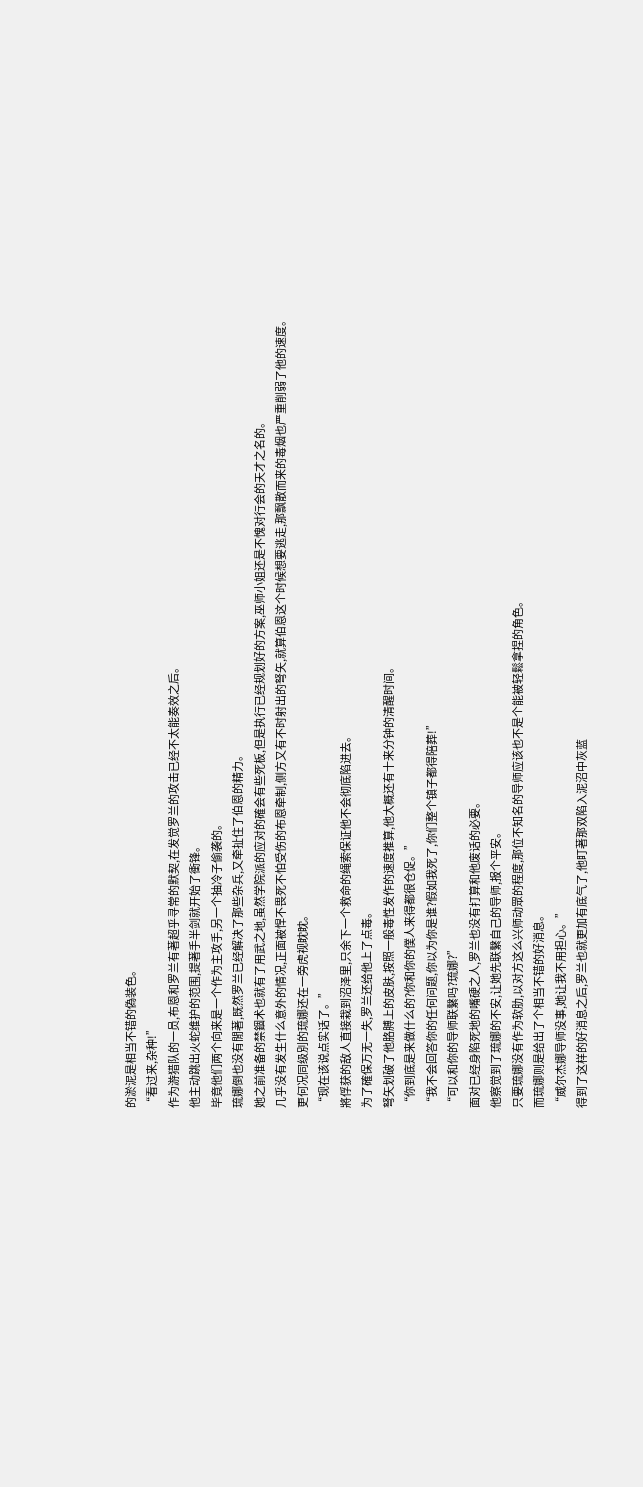的淤泥是相当不错的偽装色。
“看过来,杂种!”
作为游猎队的一员,布恩和罗兰有著超乎寻常的默契,在发觉罗兰的攻击已经不太能奏效之后。
他主动跳出火蛇维护的范围,提著手半剑就开始了衝锋。
毕竟他们两个向来是一个作为主攻手,另一个抽冷子偷袭的。
琉娜倒也没有閒著,既然罗兰已经解决了那些杂兵,又牵扯住了伯恩的精力。
她之前准备的禁錮术也就有了用武之地,虽然学院派的应对的確会有些死板,但是执行已经规划好的方案,巫师小姐还是不愧对行会的天才之名的。
几乎没有发生什么意外的情况,正面被悍不畏死不怕受伤的布恩牵制,侧方又有不时射出的弩矢,就算伯恩这个时候想要逃走,那飘散而来的毒烟也严重削弱了他的速度。
更何况同级別的琉娜还在一旁虎视眈眈。
“现在该说点实话了。”
將俘获的敌人直接栽到沼泽里,只余下一个救命的绳索保证他不会彻底陷进去。
为了確保万无一失,罗兰还给他上了点毒。
弩矢划破了他胳膊上的皮肤,按照一般毒性发作的速度推算,他大概还有十来分钟的清醒时间。
“你到底是来做什么的?你和你的僕人来得都很仓促。”
“我不会回答你的任何问题,你以为你是谁?假如我死了,你们整个镇子都得陪葬!”
“可以和你的导师联繫吗?琉娜?”
面对已经身陷死地的嘴硬之人,罗兰也没有打算和他废话的必要。
他察觉到了琉娜的不安,让她先联繫自己的导师,报个平安。
只要琉娜没有作为软肋,以对方这么兴师动眾的程度,那位不知名的导师应该也不是个能被轻鬆拿捏的角色。
而琉娜则是给出了个相当不错的好消息。
“威尔杰娜导师没事,她让我不用担心。”
得到了这样的好消息之后,罗兰也就更加有底气了,他盯著那双陷入泥沼中灰蓝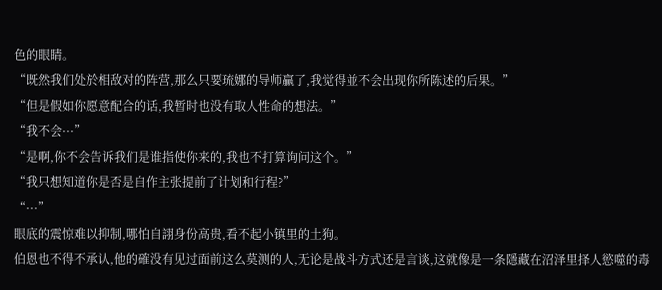色的眼睛。
“既然我们处於相敌对的阵营,那么只要琉娜的导师贏了,我觉得並不会出现你所陈述的后果。”
“但是假如你愿意配合的话,我暂时也没有取人性命的想法。”
“我不会···”
“是啊,你不会告诉我们是谁指使你来的,我也不打算询问这个。”
“我只想知道你是否是自作主张提前了计划和行程?”
“···”
眼底的震惊难以抑制,哪怕自詡身份高贵,看不起小镇里的土狗。
伯恩也不得不承认,他的確没有见过面前这么莫测的人,无论是战斗方式还是言谈,这就像是一条隱藏在沼泽里择人慾噬的毒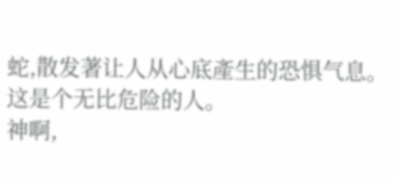蛇,散发著让人从心底產生的恐惧气息。
这是个无比危险的人。
神啊,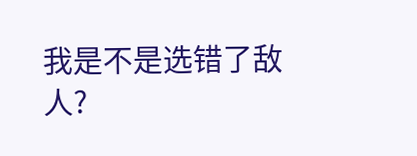我是不是选错了敌人?